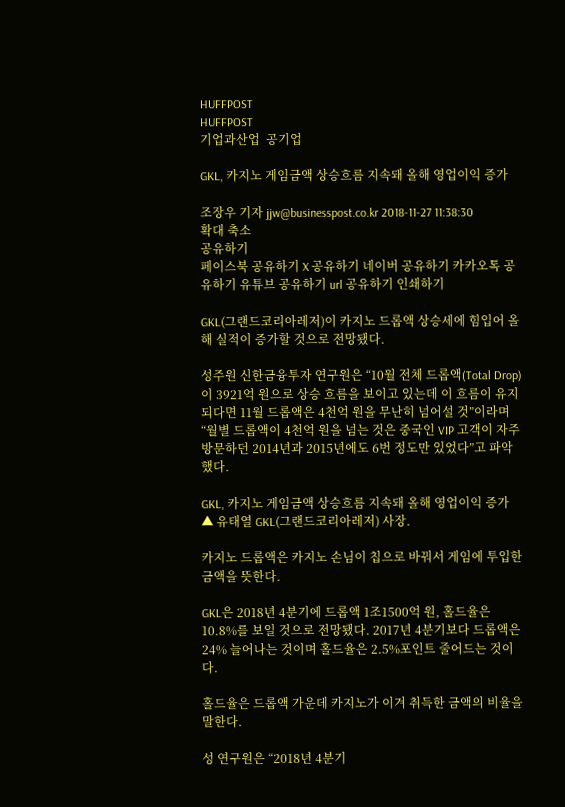HUFFPOST
HUFFPOST
기업과산업  공기업

GKL, 카지노 게임금액 상승흐름 지속돼 올해 영업이익 증가

조장우 기자 jjw@businesspost.co.kr 2018-11-27 11:38:30
확대 축소
공유하기
페이스북 공유하기 X 공유하기 네이버 공유하기 카카오톡 공유하기 유튜브 공유하기 url 공유하기 인쇄하기

GKL(그랜드코리아레저)이 카지노 드롭액 상승세에 힘입어 올해 실적이 증가할 것으로 전망됐다.

성주원 신한금융투자 연구원은 “10월 전체 드롭액(Total Drop)이 3921억 원으로 상승 흐름을 보이고 있는데 이 흐름이 유지되다면 11월 드롭액은 4천억 원을 무난히 넘어설 것”이라며 “월별 드롭액이 4천억 원을 넘는 것은 중국인 VIP 고객이 자주 방문하던 2014년과 2015년에도 6번 정도만 있었다”고 파악했다.

GKL, 카지노 게임금액 상승흐름 지속돼 올해 영업이익 증가
▲ 유태열 GKL(그랜드코리아레저) 사장.

카지노 드롭액은 카지노 손님이 칩으로 바꿔서 게임에 투입한 금액을 뜻한다.

GKL은 2018년 4분기에 드롭액 1조1500억 원, 홀드율은 10.8%를 보일 것으로 전망됐다. 2017년 4분기보다 드롭액은 24% 늘어나는 것이며 홀드율은 2.5%포인트 줄어드는 것이다.

홀드율은 드롭액 가운데 카지노가 이겨 취득한 금액의 비율을 말한다.

성 연구원은 “2018년 4분기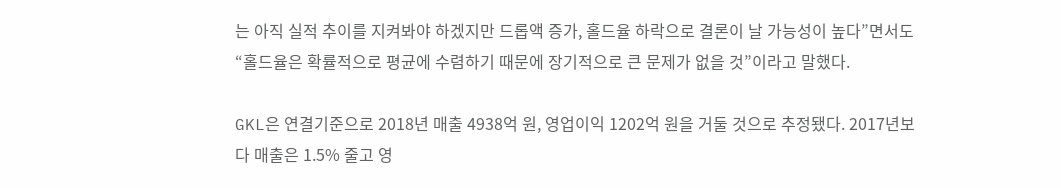는 아직 실적 추이를 지켜봐야 하겠지만 드롭액 증가, 홀드율 하락으로 결론이 날 가능성이 높다”면서도 “홀드율은 확률적으로 평균에 수렴하기 때문에 장기적으로 큰 문제가 없을 것”이라고 말했다.

GKL은 연결기준으로 2018년 매출 4938억 원, 영업이익 1202억 원을 거둘 것으로 추정됐다. 2017년보다 매출은 1.5% 줄고 영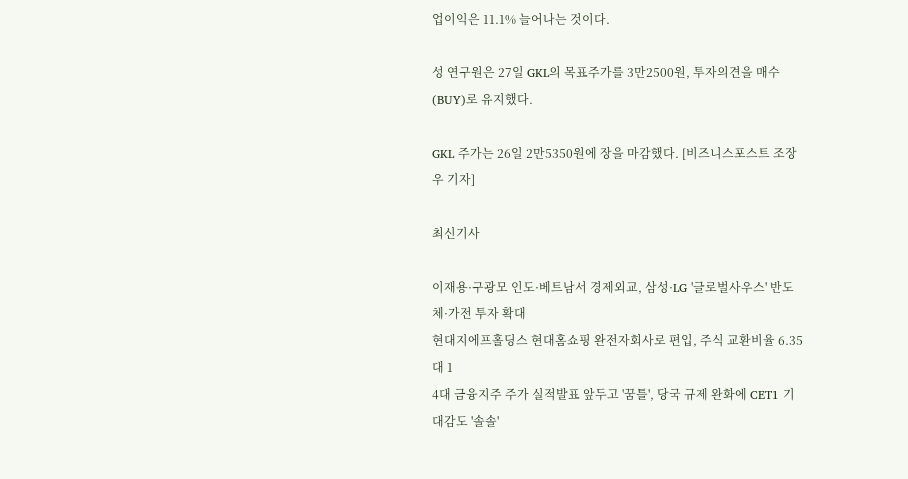업이익은 11.1% 늘어나는 것이다.

성 연구원은 27일 GKL의 목표주가를 3만2500원, 투자의견을 매수(BUY)로 유지했다.

GKL 주가는 26일 2만5350원에 장을 마감했다. [비즈니스포스트 조장우 기자]

최신기사

이재용·구광모 인도·베트남서 경제외교, 삼성·LG '글로벌사우스' 반도체·가전 투자 확대
현대지에프홀딩스 현대홈쇼핑 완전자회사로 편입, 주식 교환비율 6.35대 1
4대 금융지주 주가 실적발표 앞두고 '꿈틀', 당국 규제 완화에 CET1 기대감도 '솔솔'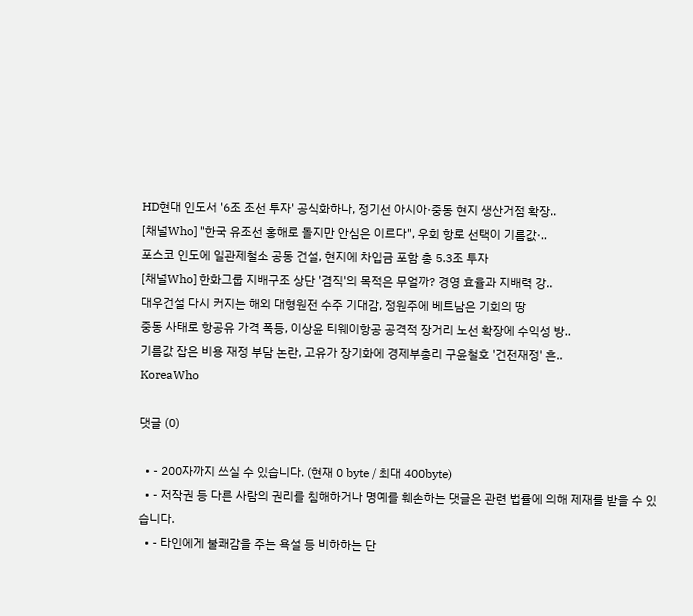HD현대 인도서 '6조 조선 투자' 공식화하나, 정기선 아시아·중동 현지 생산거점 확장..
[채널Who] "한국 유조선 홍해로 돌지만 안심은 이르다", 우회 항로 선택이 기름값·..
포스코 인도에 일관제철소 공동 건설, 현지에 차입금 포함 총 5.3조 투자
[채널Who] 한화그룹 지배구조 상단 '겸직'의 목적은 무얼까? 경영 효율과 지배력 강..
대우건설 다시 커지는 해외 대형원전 수주 기대감, 정원주에 베트남은 기회의 땅
중동 사태로 항공유 가격 폭등, 이상윤 티웨이항공 공격적 장거리 노선 확장에 수익성 방..
기름값 잡은 비용 재정 부담 논란, 고유가 장기화에 경제부총리 구윤철호 '건전재정' 흔..
KoreaWho

댓글 (0)

  • - 200자까지 쓰실 수 있습니다. (현재 0 byte / 최대 400byte)
  • - 저작권 등 다른 사람의 권리를 침해하거나 명예를 훼손하는 댓글은 관련 법률에 의해 제재를 받을 수 있습니다.
  • - 타인에게 불쾌감을 주는 욕설 등 비하하는 단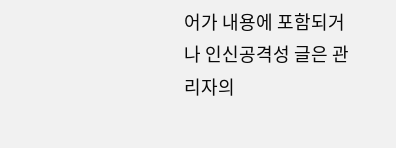어가 내용에 포함되거나 인신공격성 글은 관리자의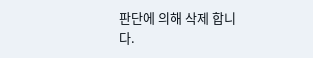판단에 의해 삭제 합니다.